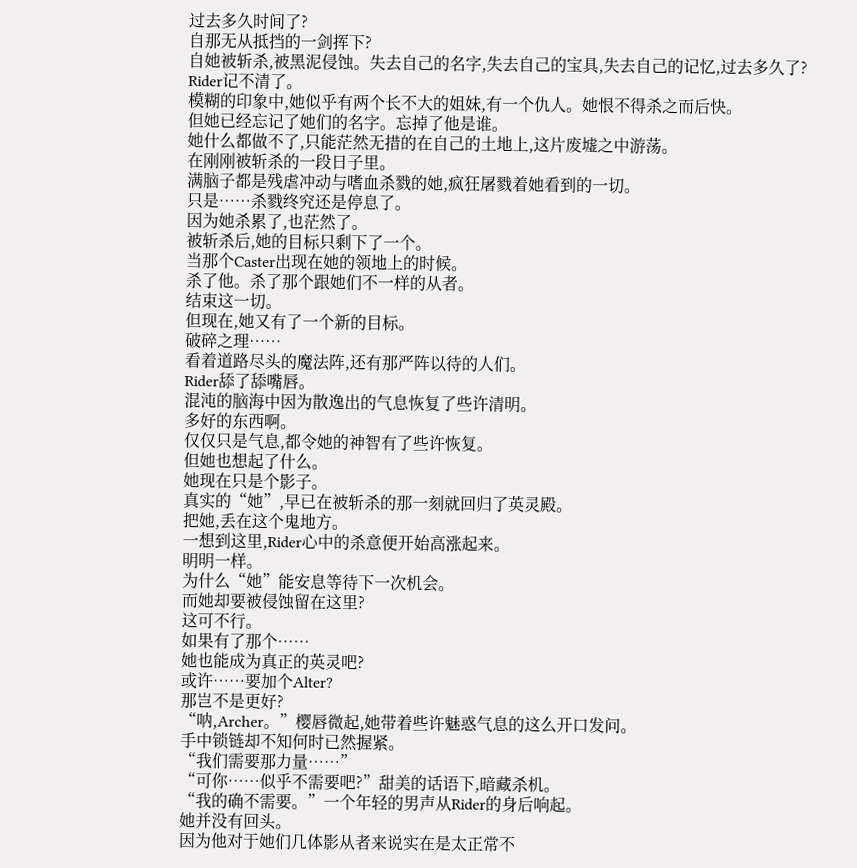过去多久时间了?
自那无从抵挡的一剑挥下?
自她被斩杀,被黑泥侵蚀。失去自己的名字,失去自己的宝具,失去自己的记忆,过去多久了?
Rider记不清了。
模糊的印象中,她似乎有两个长不大的姐妹,有一个仇人。她恨不得杀之而后快。
但她已经忘记了她们的名字。忘掉了他是谁。
她什么都做不了,只能茫然无措的在自己的土地上,这片废墟之中游荡。
在刚刚被斩杀的一段日子里。
满脑子都是残虐冲动与嗜血杀戮的她,疯狂屠戮着她看到的一切。
只是……杀戮终究还是停息了。
因为她杀累了,也茫然了。
被斩杀后,她的目标只剩下了一个。
当那个Caster出现在她的领地上的时候。
杀了他。杀了那个跟她们不一样的从者。
结束这一切。
但现在,她又有了一个新的目标。
破碎之理……
看着道路尽头的魔法阵,还有那严阵以待的人们。
Rider舔了舔嘴唇。
混沌的脑海中因为散逸出的气息恢复了些许清明。
多好的东西啊。
仅仅只是气息,都令她的神智有了些许恢复。
但她也想起了什么。
她现在只是个影子。
真实的“她”,早已在被斩杀的那一刻就回归了英灵殿。
把她,丢在这个鬼地方。
一想到这里,Rider心中的杀意便开始高涨起来。
明明一样。
为什么“她”能安息等待下一次机会。
而她却要被侵蚀留在这里?
这可不行。
如果有了那个……
她也能成为真正的英灵吧?
或许……要加个Alter?
那岂不是更好?
“呐,Archer。”樱唇微起,她带着些许魅惑气息的这么开口发问。
手中锁链却不知何时已然握紧。
“我们需要那力量……”
“可你……似乎不需要吧?”甜美的话语下,暗藏杀机。
“我的确不需要。”一个年轻的男声从Rider的身后响起。
她并没有回头。
因为他对于她们几体影从者来说实在是太正常不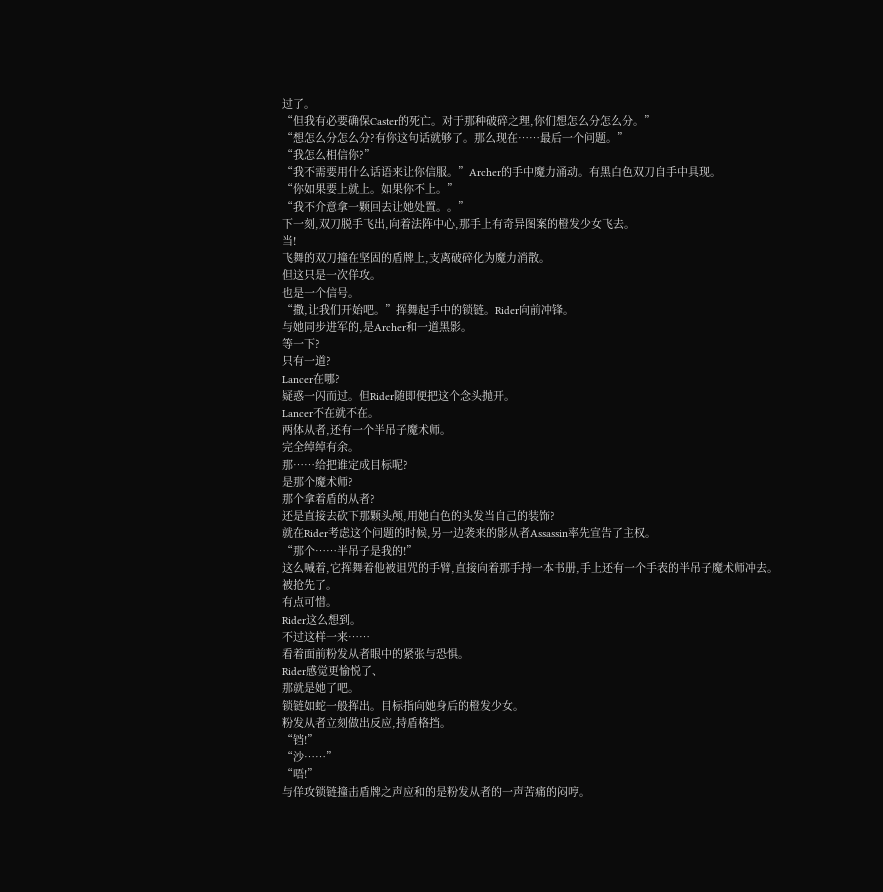过了。
“但我有必要确保Caster的死亡。对于那种破碎之理,你们想怎么分怎么分。”
“想怎么分怎么分?有你这句话就够了。那么现在……最后一个问题。”
“我怎么相信你?”
“我不需要用什么话语来让你信服。”Archer的手中魔力涌动。有黑白色双刀自手中具现。
“你如果要上就上。如果你不上。”
“我不介意拿一颗回去让她处置。。”
下一刻,双刀脱手飞出,向着法阵中心,那手上有奇异图案的橙发少女飞去。
当!
飞舞的双刀撞在坚固的盾牌上,支离破碎化为魔力消散。
但这只是一次佯攻。
也是一个信号。
“撒,让我们开始吧。”挥舞起手中的锁链。Rider向前冲锋。
与她同步进军的,是Archer和一道黑影。
等一下?
只有一道?
Lancer在哪?
疑惑一闪而过。但Rider随即便把这个念头抛开。
Lancer不在就不在。
两体从者,还有一个半吊子魔术师。
完全绰绰有余。
那……给把谁定成目标呢?
是那个魔术师?
那个拿着盾的从者?
还是直接去砍下那颗头颅,用她白色的头发当自己的装饰?
就在Rider考虑这个问题的时候,另一边袭来的影从者Assassin率先宣告了主权。
“那个……半吊子是我的!”
这么喊着,它挥舞着他被诅咒的手臂,直接向着那手持一本书册,手上还有一个手表的半吊子魔术师冲去。
被抢先了。
有点可惜。
Rider这么想到。
不过这样一来……
看着面前粉发从者眼中的紧张与恐惧。
Rider感觉更愉悦了、
那就是她了吧。
锁链如蛇一般挥出。目标指向她身后的橙发少女。
粉发从者立刻做出反应,持盾格挡。
“铛!”
“沙……”
“唔!”
与佯攻锁链撞击盾牌之声应和的是粉发从者的一声苦痛的闷哼。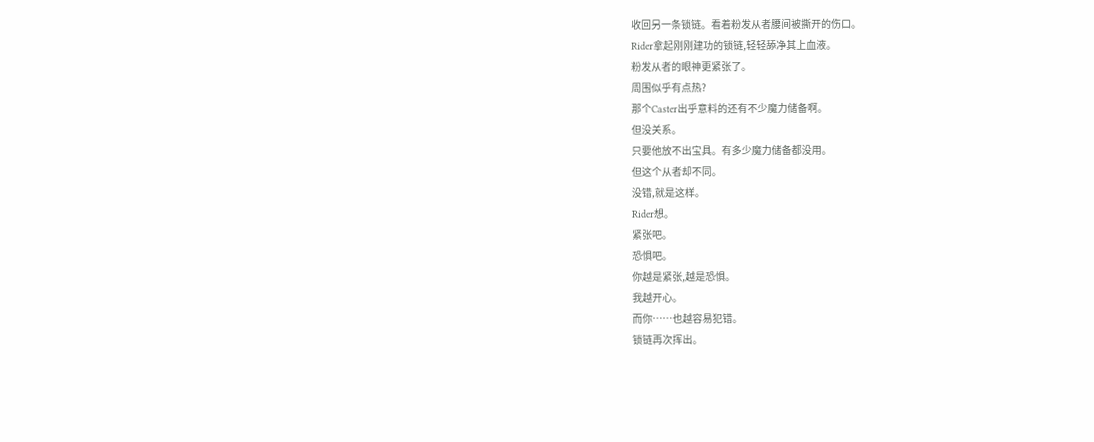收回另一条锁链。看着粉发从者腰间被撕开的伤口。
Rider拿起刚刚建功的锁链,轻轻舔净其上血液。
粉发从者的眼神更紧张了。
周围似乎有点热?
那个Caster出乎意料的还有不少魔力储备啊。
但没关系。
只要他放不出宝具。有多少魔力储备都没用。
但这个从者却不同。
没错,就是这样。
Rider想。
紧张吧。
恐惧吧。
你越是紧张,越是恐惧。
我越开心。
而你……也越容易犯错。
锁链再次挥出。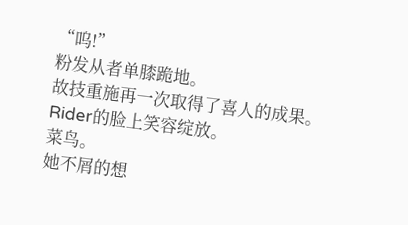“呜!”
粉发从者单膝跪地。
故技重施再一次取得了喜人的成果。
Rider的脸上笑容绽放。
菜鸟。
她不屑的想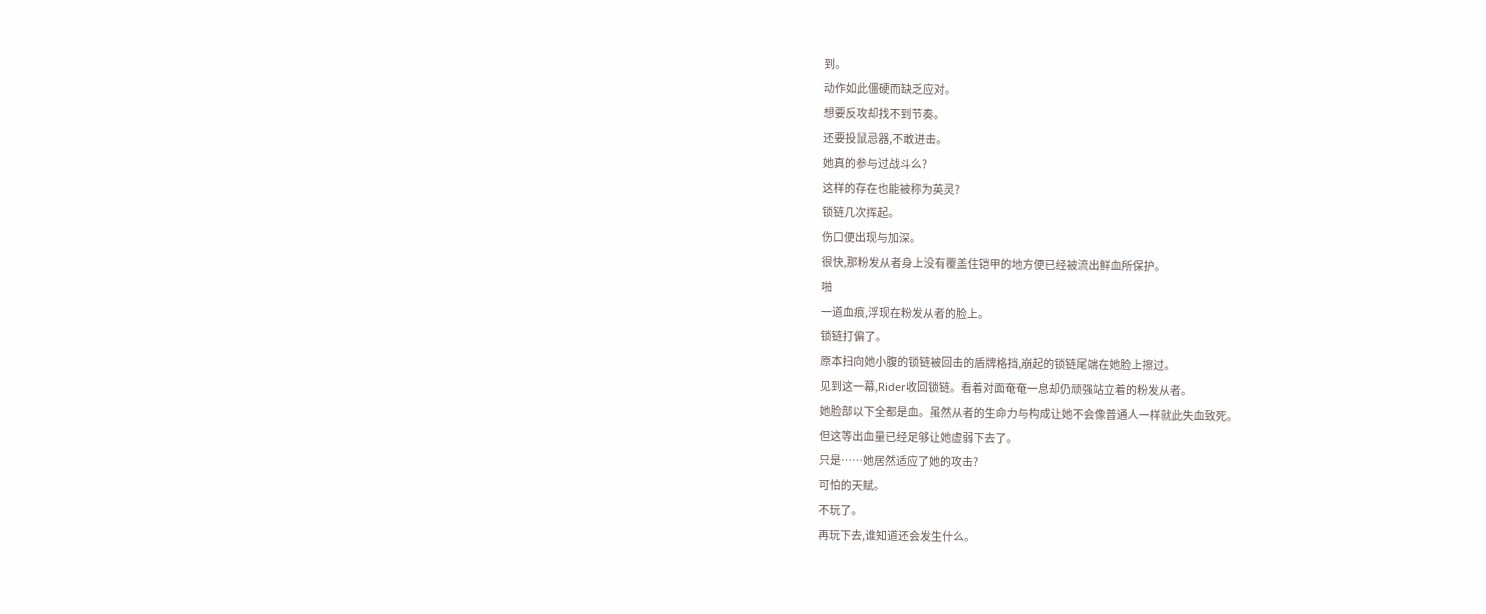到。
动作如此僵硬而缺乏应对。
想要反攻却找不到节奏。
还要投鼠忌器,不敢进击。
她真的参与过战斗么?
这样的存在也能被称为英灵?
锁链几次挥起。
伤口便出现与加深。
很快,那粉发从者身上没有覆盖住铠甲的地方便已经被流出鲜血所保护。
啪
一道血痕,浮现在粉发从者的脸上。
锁链打偏了。
原本扫向她小腹的锁链被回击的盾牌格挡,崩起的锁链尾端在她脸上擦过。
见到这一幕,Rider收回锁链。看着对面奄奄一息却仍顽强站立着的粉发从者。
她脸部以下全都是血。虽然从者的生命力与构成让她不会像普通人一样就此失血致死。
但这等出血量已经足够让她虚弱下去了。
只是……她居然适应了她的攻击?
可怕的天赋。
不玩了。
再玩下去,谁知道还会发生什么。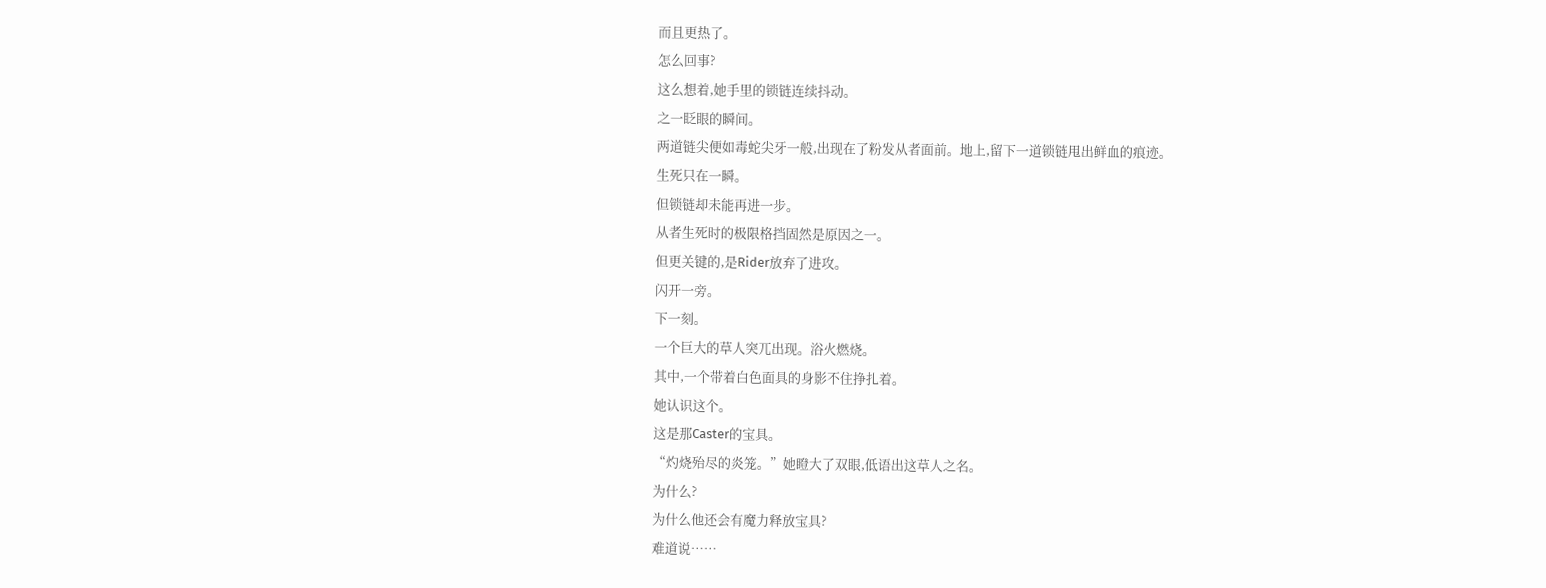而且更热了。
怎么回事?
这么想着,她手里的锁链连续抖动。
之一眨眼的瞬间。
两道链尖便如毒蛇尖牙一般,出现在了粉发从者面前。地上,留下一道锁链甩出鲜血的痕迹。
生死只在一瞬。
但锁链却未能再进一步。
从者生死时的极限格挡固然是原因之一。
但更关键的,是Rider放弃了进攻。
闪开一旁。
下一刻。
一个巨大的草人突兀出现。浴火燃烧。
其中,一个带着白色面具的身影不住挣扎着。
她认识这个。
这是那Caster的宝具。
“灼烧殆尽的炎笼。”她瞪大了双眼,低语出这草人之名。
为什么?
为什么他还会有魔力释放宝具?
难道说……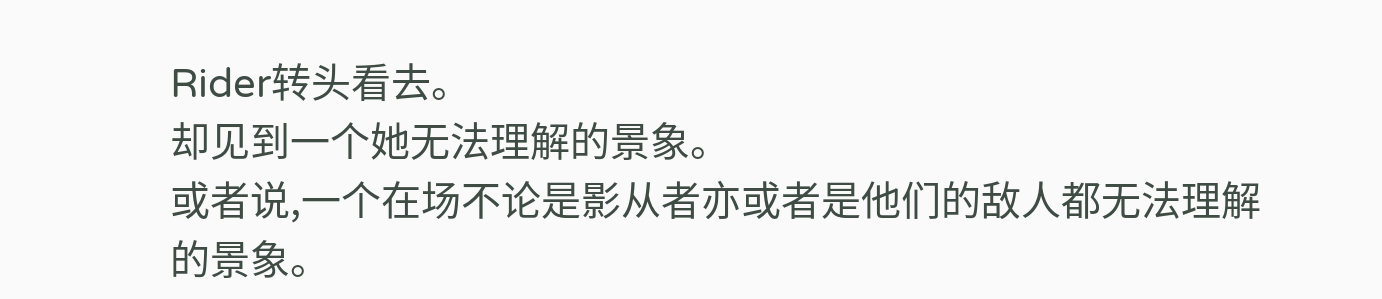Rider转头看去。
却见到一个她无法理解的景象。
或者说,一个在场不论是影从者亦或者是他们的敌人都无法理解的景象。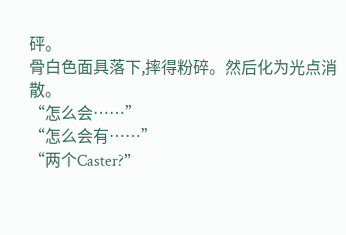砰。
骨白色面具落下,摔得粉碎。然后化为光点消散。
“怎么会……”
“怎么会有……”
“两个Caster?”